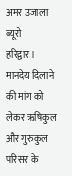अमर उजाला ब्यूरो
हरिद्वार।
मानदेय दिलाने की मांग को लेकर ऋषिकुल और गुरुकुल परिसर के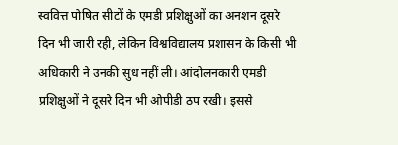स्ववित्त पोषित सीटों के एमडी प्रशिक्षुओं का अनशन दूसरे दिन भी जारी रही, लेकिन विश्वविद्यालय प्रशासन के किसी भी अधिकारी ने उनकी सुध नहीं ली। आंदोलनकारी एमडी प्रशिक्षुओं ने दूसरे दिन भी ओपीडी ठप रखी। इससे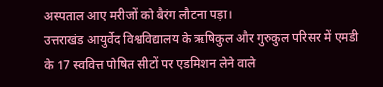अस्पताल आए मरीजों को बैरंग लौटना पड़ा।
उत्तराखंड आयुर्वेद विश्वविद्यालय के ऋषिकुल और गुरुकुल परिसर में एमडी के 17 स्ववित्त पोषित सीटों पर एडमिशन लेने वाले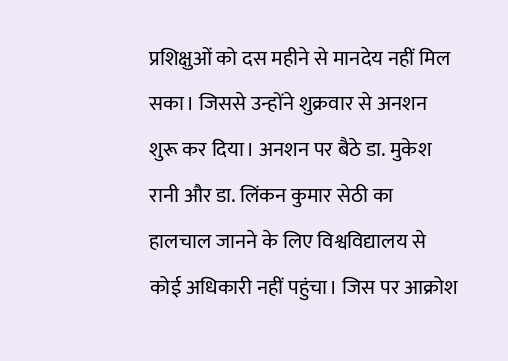प्रशिक्षुओं को दस महीने से मानदेय नहीं मिल सका। जिससे उन्होंने शुक्रवार से अनशन शुरू कर दिया। अनशन पर बैठे डा. मुकेश रानी और डा. लिंकन कुमार सेठी का हालचाल जानने के लिए विश्वविद्यालय से कोई अधिकारी नहीं पहुंचा। जिस पर आक्रोश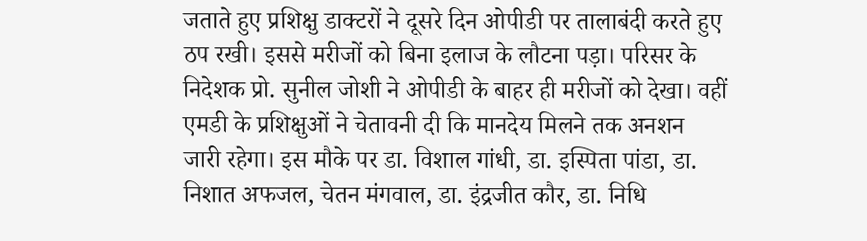जताते हुए प्रशिक्षु डाक्टरों ने दूसरे दिन ओपीडी पर तालाबंदी करते हुए ठप रखी। इससे मरीजों को बिना इलाज के लौटना पड़ा। परिसर के निदेशक प्रो. सुनील जोशी ने ओपीडी के बाहर ही मरीजों को देखा। वहीं एमडी के प्रशिक्षुओं ने चेतावनी दी कि मानदेय मिलने तक अनशन जारी रहेगा। इस मौके पर डा. विशाल गांधी, डा. इस्पिता पांडा, डा. निशात अफजल, चेतन मंगवाल, डा. इंद्रजीत कौर, डा. निधि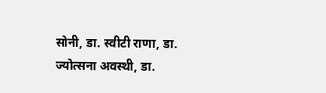सोनी, डा. स्वीटी राणा, डा. ज्योत्सना अवस्थी, डा.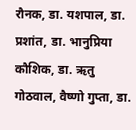रौनक, डा. यशपाल, डा. प्रशांत, डा. भानुप्रिया कौशिक, डा. ऋतु गोठवाल, वैष्णो गुप्ता, डा.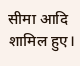सीमा आदि शामिल हुए।